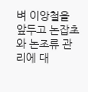벼 이앙철을 앞두고 논잡초와 논조류 관리에 대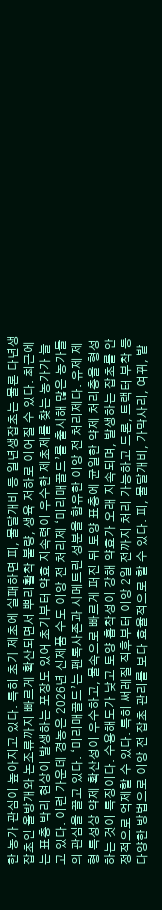한 농가 관심이 높아지고 있다. 특히 초기 제초에 실패하면 피, 물달개비 등 일년생잡초는 물론 다년생잡초인 올방개와 논조류까지 빠르게 확산되면서 뿌리활착 불량, 생육 저하로 이어질 수 있다. 최근에는 표층 박리 현상이 발생하는 포장도 있어 초기부터 약효 지속력이 우수한 제초제를 찾는 농가가 늘고 있다. 이런 가운데 경농은 2026년 신제품 수도 이앙 전 처리제 ‘미리매골드’를 출시해 많은 농가들의 관심을 끌고 있다. ‘미리매골드’는 펜톡사존과 시메트린 성분을 함유한 이앙 전 처리제다. 유제 제형 특성상 약제 확산성이 우수하고, 물속으로 빠르게 퍼진 뒤 토양 표층에 균일한 약제 처리층을 형성하는 것이 특징이다. 수용해도가 낮고 토양 흡착성이 강해 약효가 오래 지속되며, 발생하는 잡초를 안정적으로 억제할 수 있다. 특히 써레질 직후부터 이앙 2일 전까지 처리 가능하고 드론, 트랙터 부착 등 다양한 방법으로 이앙 전 잡초 관리를 보다 효율적으로 할 수 있다. 피, 물달개비, 가막사리, 여뀌, 밭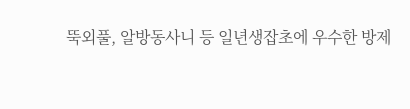뚝외풀, 알방동사니 등 일년생잡초에 우수한 방제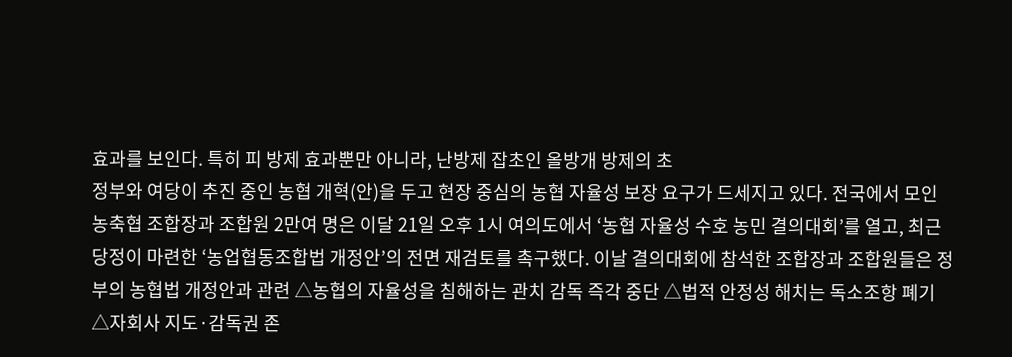효과를 보인다. 특히 피 방제 효과뿐만 아니라, 난방제 잡초인 올방개 방제의 초
정부와 여당이 추진 중인 농협 개혁(안)을 두고 현장 중심의 농협 자율성 보장 요구가 드세지고 있다. 전국에서 모인 농축협 조합장과 조합원 2만여 명은 이달 21일 오후 1시 여의도에서 ‘농협 자율성 수호 농민 결의대회’를 열고, 최근 당정이 마련한 ‘농업협동조합법 개정안’의 전면 재검토를 촉구했다. 이날 결의대회에 참석한 조합장과 조합원들은 정부의 농협법 개정안과 관련 △농협의 자율성을 침해하는 관치 감독 즉각 중단 △법적 안정성 해치는 독소조항 폐기 △자회사 지도·감독권 존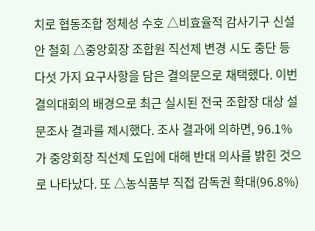치로 협동조합 정체성 수호 △비효율적 감사기구 신설안 철회 △중앙회장 조합원 직선제 변경 시도 중단 등 다섯 가지 요구사항을 담은 결의문으로 채택했다. 이번 결의대회의 배경으로 최근 실시된 전국 조합장 대상 설문조사 결과를 제시했다. 조사 결과에 의하면, 96.1%가 중앙회장 직선제 도입에 대해 반대 의사를 밝힌 것으로 나타났다. 또 △농식품부 직접 감독권 확대(96.8%)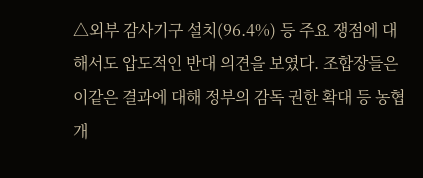△외부 감사기구 설치(96.4%) 등 주요 쟁점에 대해서도 압도적인 반대 의견을 보였다. 조합장들은 이같은 결과에 대해 정부의 감독 권한 확대 등 농협 개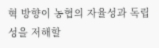혁 방향이 농협의 자율성과 독립성을 저해할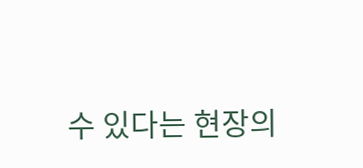수 있다는 현장의